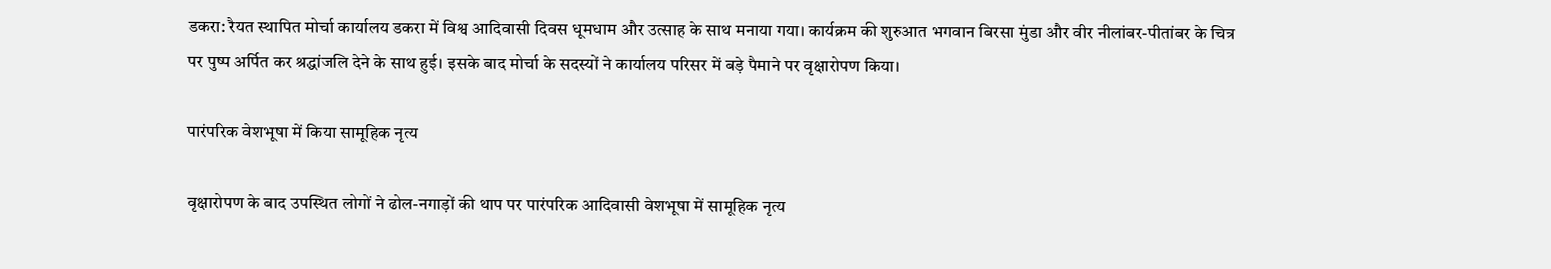डकरा: रैयत स्थापित मोर्चा कार्यालय डकरा में विश्व आदिवासी दिवस धूमधाम और उत्साह के साथ मनाया गया। कार्यक्रम की शुरुआत भगवान बिरसा मुंडा और वीर नीलांबर-पीतांबर के चित्र पर पुष्प अर्पित कर श्रद्धांजलि देने के साथ हुई। इसके बाद मोर्चा के सदस्यों ने कार्यालय परिसर में बड़े पैमाने पर वृक्षारोपण किया।

पारंपरिक वेशभूषा में किया सामूहिक नृत्य

वृक्षारोपण के बाद उपस्थित लोगों ने ढोल-नगाड़ों की थाप पर पारंपरिक आदिवासी वेशभूषा में सामूहिक नृत्य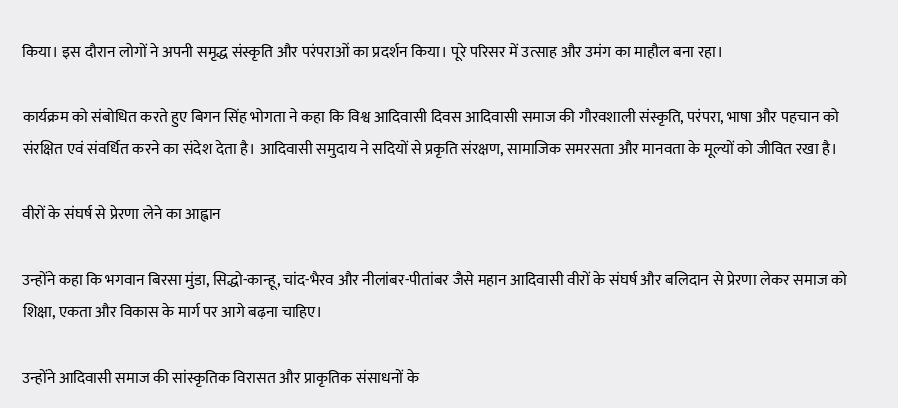किया। इस दौरान लोगों ने अपनी समृद्ध संस्कृति और परंपराओं का प्रदर्शन किया। पूरे परिसर में उत्साह और उमंग का माहौल बना रहा।

कार्यक्रम को संबोधित करते हुए बिगन सिंह भोगता ने कहा कि विश्व आदिवासी दिवस आदिवासी समाज की गौरवशाली संस्कृति, परंपरा, भाषा और पहचान को संरक्षित एवं संवर्धित करने का संदेश देता है। आदिवासी समुदाय ने सदियों से प्रकृति संरक्षण, सामाजिक समरसता और मानवता के मूल्यों को जीवित रखा है।

वीरों के संघर्ष से प्रेरणा लेने का आह्वान

उन्होंने कहा कि भगवान बिरसा मुंडा, सिद्धो-कान्हू, चांद-भैरव और नीलांबर-पीतांबर जैसे महान आदिवासी वीरों के संघर्ष और बलिदान से प्रेरणा लेकर समाज को शिक्षा, एकता और विकास के मार्ग पर आगे बढ़ना चाहिए।

उन्होंने आदिवासी समाज की सांस्कृतिक विरासत और प्राकृतिक संसाधनों के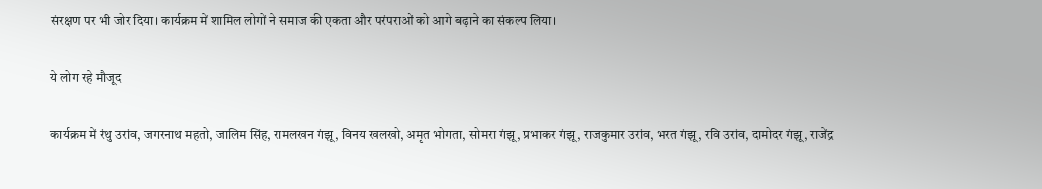संरक्षण पर भी जोर दिया। कार्यक्रम में शामिल लोगों ने समाज की एकता और परंपराओं को आगे बढ़ाने का संकल्प लिया।

ये लोग रहे मौजूद

कार्यक्रम में रंथु उरांव, जगरनाथ महतो, जालिम सिंह, रामलखन गंझू, विनय खलखो, अमृत भोगता, सोमरा गंझू, प्रभाकर गंझू, राजकुमार उरांव, भरत गंझू, रवि उरांव, दामोदर गंझू, राजेंद्र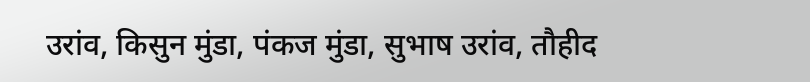उरांव, किसुन मुंडा, पंकज मुंडा, सुभाष उरांव, तौहीद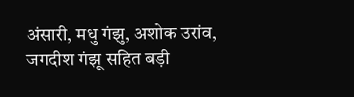अंसारी, मधु गंझु, अशोक उरांव, जगदीश गंझू सहित बड़ी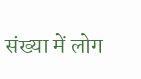संख्या में लोग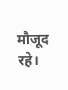मौजूद रहे।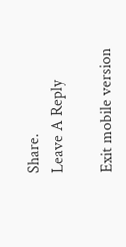Share.
Leave A Reply

Exit mobile version